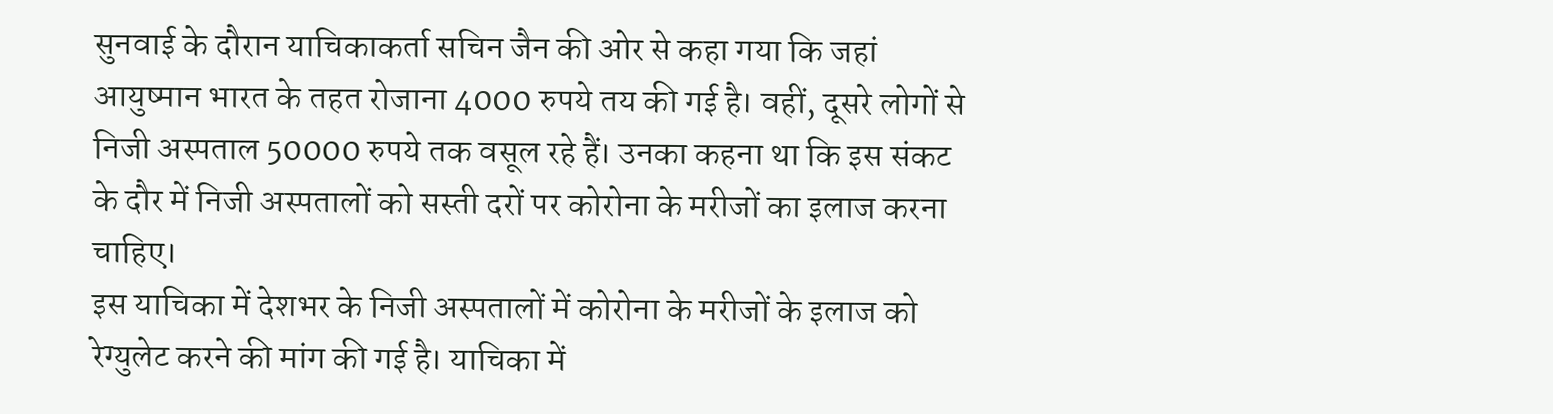सुनवाई के दौरान याचिकाकर्ता सचिन जैन की ओर से कहा गया कि जहां आयुष्मान भारत के तहत रोजाना 4000 रुपये तय की गई है। वहीं, दूसरे लोगों से निजी अस्पताल 50000 रुपये तक वसूल रहे हैं। उनका कहना था कि इस संकट के दौर में निजी अस्पतालों को सस्ती दरों पर कोरोना के मरीजों का इलाज करना चाहिए।
इस याचिका में देशभर के निजी अस्पतालों में कोरोना के मरीजों के इलाज को रेग्युलेट करने की मांग की गई है। याचिका में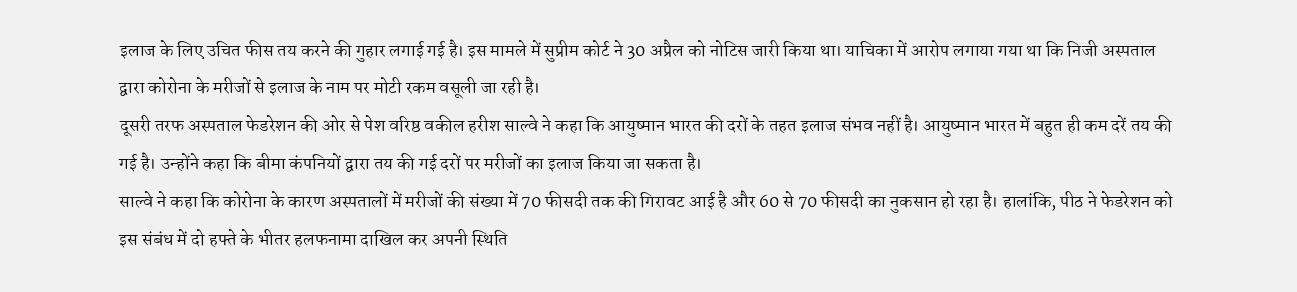इलाज के लिए उचित फीस तय करने की गुहार लगाई गई है। इस मामले में सुप्रीम कोर्ट ने 30 अप्रैल को नोटिस जारी किया था। याचिका में आरोप लगाया गया था कि निजी अस्पताल द्वारा कोरोना के मरीजों से इलाज के नाम पर मोटी रकम वसूली जा रही है।
दूसरी तरफ अस्पताल फेडरेशन की ओर से पेश वरिष्ठ वकील हरीश साल्वे ने कहा कि आयुष्मान भारत की दरों के तहत इलाज संभव नहीं है। आयुष्मान भारत में बहुत ही कम दरें तय की गई है। उन्होंने कहा कि बीमा कंपनियों द्वारा तय की गई दरों पर मरीजों का इलाज किया जा सकता है।
साल्वे ने कहा कि कोरोना के कारण अस्पतालों में मरीजों की संख्या में 70 फीसदी तक की गिरावट आई है और 60 से 70 फीसदी का नुकसान हो रहा है। हालांकि, पीठ ने फेडरेशन को इस संबंध में दो हफ्ते के भीतर हलफनामा दाखिल कर अपनी स्थिति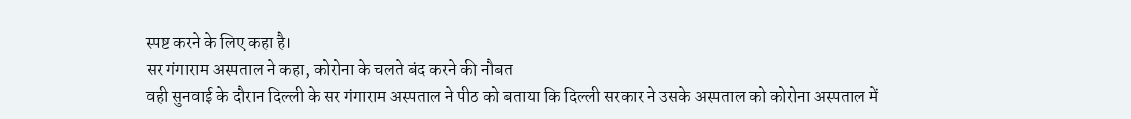स्पष्ट करने के लिए कहा है।
सर गंगाराम अस्पताल ने कहा, कोरोना के चलते बंद करने की नौबत
वही सुनवाई के दौरान दिल्ली के सर गंगाराम अस्पताल ने पीठ को बताया कि दिल्ली सरकार ने उसके अस्पताल को कोरोना अस्पताल में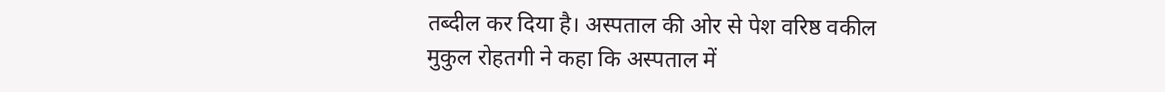तब्दील कर दिया है। अस्पताल की ओर से पेश वरिष्ठ वकील मुकुल रोहतगी ने कहा कि अस्पताल में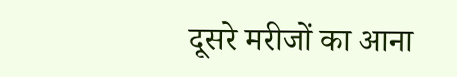दूसरे मरीजों का आना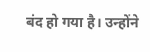बंद हो गया है। उन्होंने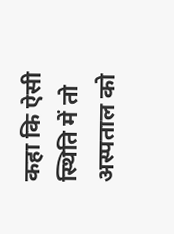कहा कि ऐसी स्थिति में तो अस्पताल को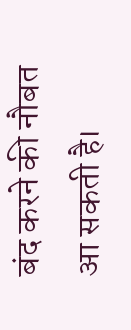बंद करने की नौबत आ सकती है।